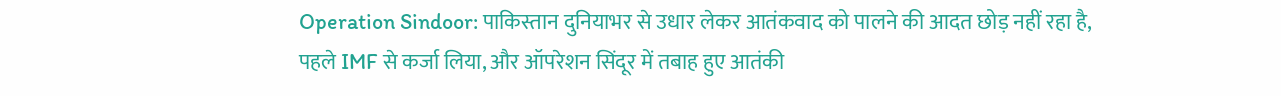Operation Sindoor: पाकिस्तान दुनियाभर से उधार लेकर आतंकवाद को पालने की आदत छोड़ नहीं रहा है, पहले IMF से कर्जा लिया, और ऑपरेशन सिंदूर में तबाह हुए आतंकी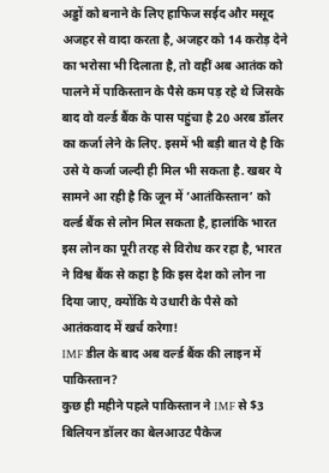अड्डों को बनाने के लिए हाफिज सईद और मसूद अजहर से वादा करता है, अजहर को 14 करोड़ देने का भरोसा भी दिलाता है, तो वहीं अब आतंक को पालने में पाकिस्तान के पैसे कम पड़ रहे थे जिसके बाद वो वर्ल्ड बैंक के पास पहुंचा है 20 अरब डॉलर का कर्जा लेने के लिए. इसमें भी बड़ी बात ये है कि उसे ये कर्जा जल्दी ही मिल भी सकता है. खबर ये सामने आ रही है कि जून में ‘आतंकिस्तान’ को वर्ल्ड बैंक से लोन मिल सकता है, हालांकि भारत इस लोन का पूरी तरह से विरोध कर रहा है, भारत ने विश्व बैंक से कहा है कि इस देश को लोन ना दिया जाए, क्योंकि ये उधारी के पैसे को आतंकवाद में खर्च करेगा!
IMF डील के बाद अब वर्ल्ड बैंक की लाइन में पाकिस्तान?
कुछ ही महीने पहले पाकिस्तान ने IMF से $3 बिलियन डॉलर का बेलआउट पैकेज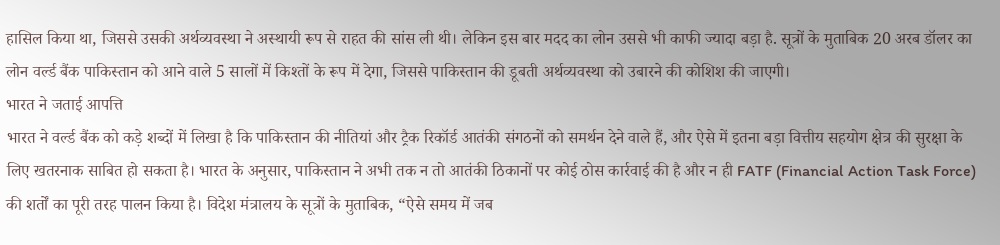हासिल किया था, जिससे उसकी अर्थव्यवस्था ने अस्थायी रूप से राहत की सांस ली थी। लेकिन इस बार मदद का लोन उससे भी काफी ज्यादा बड़ा है. सूत्रों के मुताबिक 20 अरब डॉलर का लोन वर्ल्ड बैंक पाकिस्तान को आने वाले 5 सालों में किश्तों के रूप में देगा, जिससे पाकिस्तान की डूबती अर्थव्यवस्था को उबारने की कोशिश की जाएगी।
भारत ने जताई आपत्ति
भारत ने वर्ल्ड बैंक को कड़े शब्दों में लिखा है कि पाकिस्तान की नीतियां और ट्रैक रिकॉर्ड आतंकी संगठनों को समर्थन देने वाले हैं, और ऐसे में इतना बड़ा वित्तीय सहयोग क्षेत्र की सुरक्षा के लिए खतरनाक साबित हो सकता है। भारत के अनुसार, पाकिस्तान ने अभी तक न तो आतंकी ठिकानों पर कोई ठोस कार्रवाई की है और न ही FATF (Financial Action Task Force) की शर्तों का पूरी तरह पालन किया है। विदेश मंत्रालय के सूत्रों के मुताबिक, “ऐसे समय में जब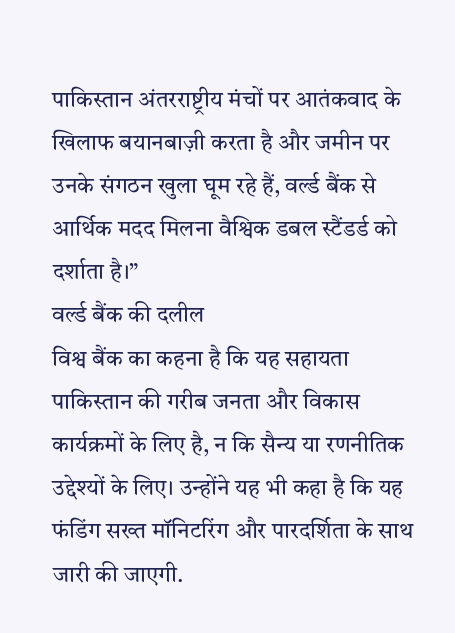पाकिस्तान अंतरराष्ट्रीय मंचों पर आतंकवाद के खिलाफ बयानबाज़ी करता है और जमीन पर उनके संगठन खुला घूम रहे हैं, वर्ल्ड बैंक से आर्थिक मदद मिलना वैश्विक डबल स्टैंडर्ड को दर्शाता है।”
वर्ल्ड बैंक की दलील
विश्व बैंक का कहना है कि यह सहायता पाकिस्तान की गरीब जनता और विकास कार्यक्रमों के लिए है, न कि सैन्य या रणनीतिक उद्देश्यों के लिए। उन्होंने यह भी कहा है कि यह फंडिंग सख्त मॉनिटरिंग और पारदर्शिता के साथ जारी की जाएगी.